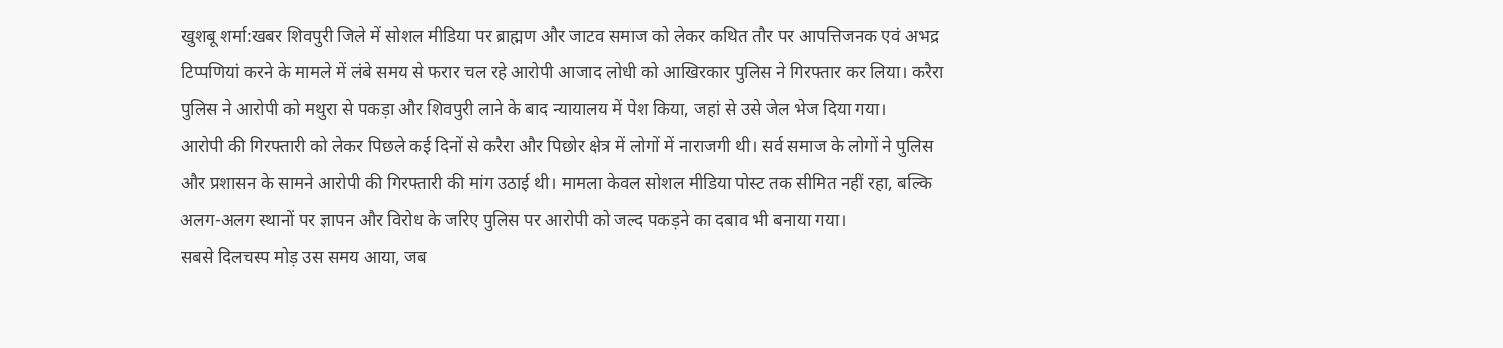खुशबू शर्मा:खबर शिवपुरी जिले में सोशल मीडिया पर ब्राह्मण और जाटव समाज को लेकर कथित तौर पर आपत्तिजनक एवं अभद्र टिप्पणियां करने के मामले में लंबे समय से फरार चल रहे आरोपी आजाद लोधी को आखिरकार पुलिस ने गिरफ्तार कर लिया। करैरा पुलिस ने आरोपी को मथुरा से पकड़ा और शिवपुरी लाने के बाद न्यायालय में पेश किया, जहां से उसे जेल भेज दिया गया।
आरोपी की गिरफ्तारी को लेकर पिछले कई दिनों से करैरा और पिछोर क्षेत्र में लोगों में नाराजगी थी। सर्व समाज के लोगों ने पुलिस और प्रशासन के सामने आरोपी की गिरफ्तारी की मांग उठाई थी। मामला केवल सोशल मीडिया पोस्ट तक सीमित नहीं रहा, बल्कि अलग-अलग स्थानों पर ज्ञापन और विरोध के जरिए पुलिस पर आरोपी को जल्द पकड़ने का दबाव भी बनाया गया।
सबसे दिलचस्प मोड़ उस समय आया, जब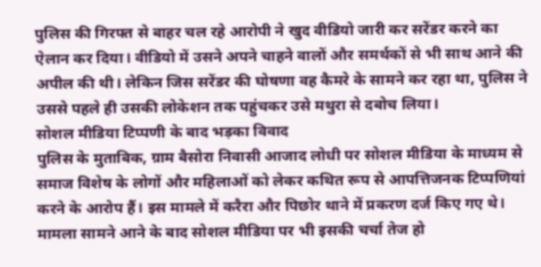पुलिस की गिरफ्त से बाहर चल रहे आरोपी ने खुद वीडियो जारी कर सरेंडर करने का ऐलान कर दिया। वीडियो में उसने अपने चाहने वालों और समर्थकों से भी साथ आने की अपील की थी। लेकिन जिस सरेंडर की घोषणा वह कैमरे के सामने कर रहा था, पुलिस ने उससे पहले ही उसकी लोकेशन तक पहुंचकर उसे मथुरा से दबोच लिया।
सोशल मीडिया टिप्पणी के बाद भड़का विवाद
पुलिस के मुताबिक, ग्राम बैसोरा निवासी आजाद लोधी पर सोशल मीडिया के माध्यम से समाज विशेष के लोगों और महिलाओं को लेकर कथित रूप से आपत्तिजनक टिप्पणियां करने के आरोप हैं। इस मामले में करैरा और पिछोर थाने में प्रकरण दर्ज किए गए थे।
मामला सामने आने के बाद सोशल मीडिया पर भी इसकी चर्चा तेज हो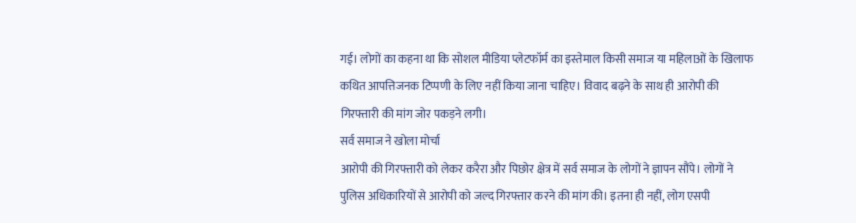गई। लोगों का कहना था कि सोशल मीडिया प्लेटफॉर्म का इस्तेमाल किसी समाज या महिलाओं के खिलाफ कथित आपत्तिजनक टिप्पणी के लिए नहीं किया जाना चाहिए। विवाद बढ़ने के साथ ही आरोपी की गिरफ्तारी की मांग जोर पकड़ने लगी।
सर्व समाज ने खोला मोर्चा
आरोपी की गिरफ्तारी को लेकर करैरा और पिछोर क्षेत्र में सर्व समाज के लोगों ने ज्ञापन सौंपे। लोगों ने पुलिस अधिकारियों से आरोपी को जल्द गिरफ्तार करने की मांग की। इतना ही नहीं, लोग एसपी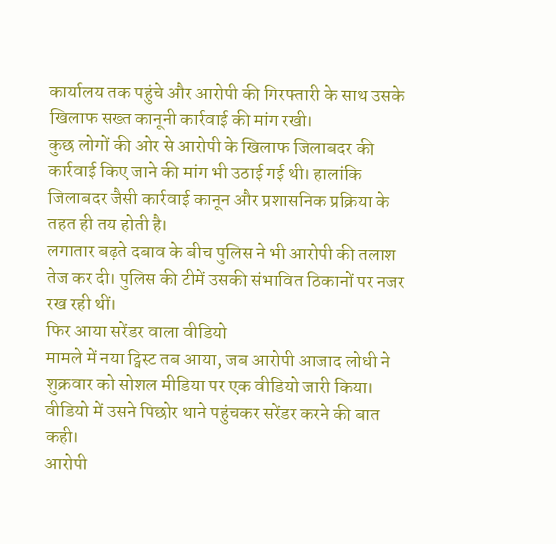कार्यालय तक पहुंचे और आरोपी की गिरफ्तारी के साथ उसके खिलाफ सख्त कानूनी कार्रवाई की मांग रखी।
कुछ लोगों की ओर से आरोपी के खिलाफ जिलाबदर की कार्रवाई किए जाने की मांग भी उठाई गई थी। हालांकि जिलाबदर जैसी कार्रवाई कानून और प्रशासनिक प्रक्रिया के तहत ही तय होती है।
लगातार बढ़ते दबाव के बीच पुलिस ने भी आरोपी की तलाश तेज कर दी। पुलिस की टीमें उसकी संभावित ठिकानों पर नजर रख रही थीं।
फिर आया सरेंडर वाला वीडियो
मामले में नया ट्विस्ट तब आया, जब आरोपी आजाद लोधी ने शुक्रवार को सोशल मीडिया पर एक वीडियो जारी किया। वीडियो में उसने पिछोर थाने पहुंचकर सरेंडर करने की बात कही।
आरोपी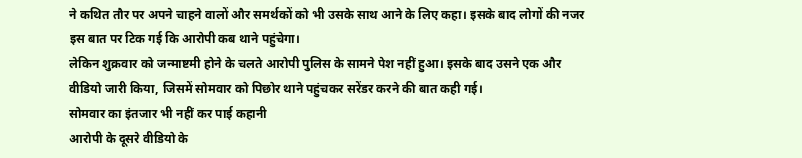ने कथित तौर पर अपने चाहने वालों और समर्थकों को भी उसके साथ आने के लिए कहा। इसके बाद लोगों की नजर इस बात पर टिक गई कि आरोपी कब थाने पहुंचेगा।
लेकिन शुक्रवार को जन्माष्टमी होने के चलते आरोपी पुलिस के सामने पेश नहीं हुआ। इसके बाद उसने एक और वीडियो जारी किया, जिसमें सोमवार को पिछोर थाने पहुंचकर सरेंडर करने की बात कही गई।
सोमवार का इंतजार भी नहीं कर पाई कहानी
आरोपी के दूसरे वीडियो के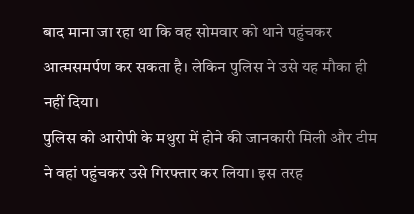बाद माना जा रहा था कि वह सोमवार को थाने पहुंचकर आत्मसमर्पण कर सकता है। लेकिन पुलिस ने उसे यह मौका ही नहीं दिया।
पुलिस को आरोपी के मथुरा में होने की जानकारी मिली और टीम ने वहां पहुंचकर उसे गिरफ्तार कर लिया। इस तरह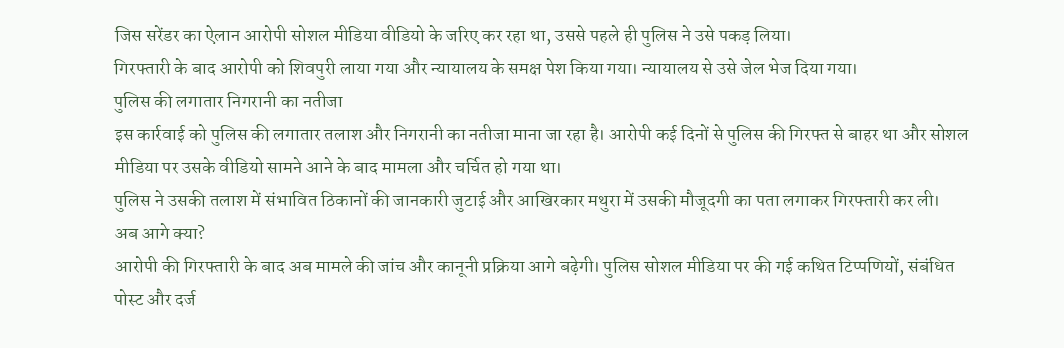जिस सरेंडर का ऐलान आरोपी सोशल मीडिया वीडियो के जरिए कर रहा था, उससे पहले ही पुलिस ने उसे पकड़ लिया।
गिरफ्तारी के बाद आरोपी को शिवपुरी लाया गया और न्यायालय के समक्ष पेश किया गया। न्यायालय से उसे जेल भेज दिया गया।
पुलिस की लगातार निगरानी का नतीजा
इस कार्रवाई को पुलिस की लगातार तलाश और निगरानी का नतीजा माना जा रहा है। आरोपी कई दिनों से पुलिस की गिरफ्त से बाहर था और सोशल मीडिया पर उसके वीडियो सामने आने के बाद मामला और चर्चित हो गया था।
पुलिस ने उसकी तलाश में संभावित ठिकानों की जानकारी जुटाई और आखिरकार मथुरा में उसकी मौजूदगी का पता लगाकर गिरफ्तारी कर ली।
अब आगे क्या?
आरोपी की गिरफ्तारी के बाद अब मामले की जांच और कानूनी प्रक्रिया आगे बढ़ेगी। पुलिस सोशल मीडिया पर की गई कथित टिप्पणियों, संबंधित पोस्ट और दर्ज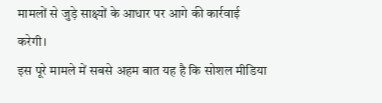मामलों से जुड़े साक्ष्यों के आधार पर आगे की कार्रवाई करेगी।
इस पूरे मामले में सबसे अहम बात यह है कि सोशल मीडिया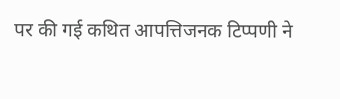पर की गई कथित आपत्तिजनक टिप्पणी ने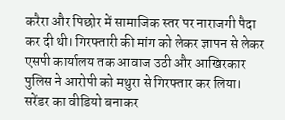करैरा और पिछोर में सामाजिक स्तर पर नाराजगी पैदा कर दी थी। गिरफ्तारी की मांग को लेकर ज्ञापन से लेकर एसपी कार्यालय तक आवाज उठी और आखिरकार पुलिस ने आरोपी को मथुरा से गिरफ्तार कर लिया।
सरेंडर का वीडियो बनाकर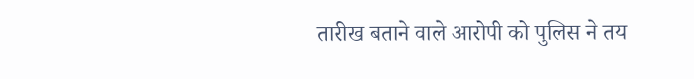तारीख बताने वाले आरोपी को पुलिस ने तय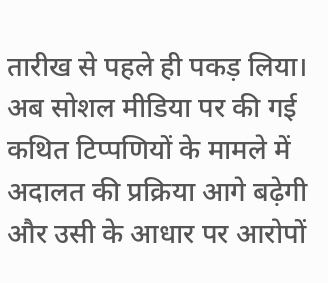तारीख से पहले ही पकड़ लिया। अब सोशल मीडिया पर की गई कथित टिप्पणियों के मामले में अदालत की प्रक्रिया आगे बढ़ेगी और उसी के आधार पर आरोपों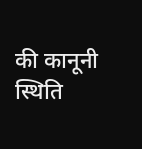की कानूनी स्थिति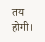तय होगी।